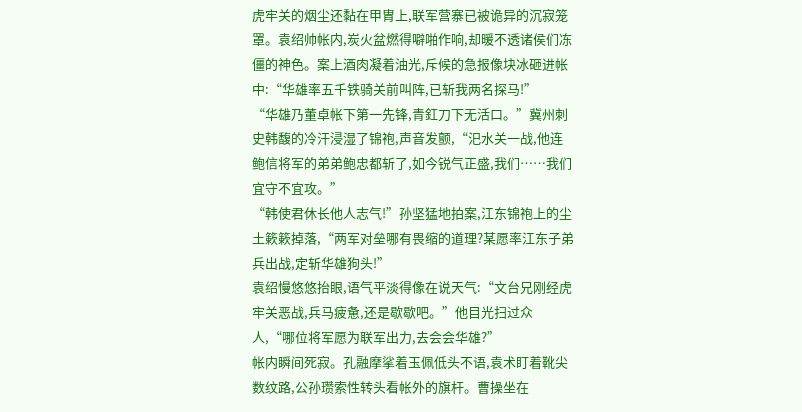虎牢关的烟尘还黏在甲胄上,联军营寨已被诡异的沉寂笼罩。袁绍帅帐内,炭火盆燃得噼啪作响,却暖不透诸侯们冻僵的神色。案上酒肉凝着油光,斥候的急报像块冰砸进帐中:“华雄率五千铁骑关前叫阵,已斩我两名探马!”
“华雄乃董卓帐下第一先锋,青釭刀下无活口。”冀州刺史韩馥的冷汗浸湿了锦袍,声音发颤,“汜水关一战,他连鲍信将军的弟弟鲍忠都斩了,如今锐气正盛,我们……我们宜守不宜攻。”
“韩使君休长他人志气!”孙坚猛地拍案,江东锦袍上的尘土簌簌掉落,“两军对垒哪有畏缩的道理?某愿率江东子弟兵出战,定斩华雄狗头!”
袁绍慢悠悠抬眼,语气平淡得像在说天气:“文台兄刚经虎牢关恶战,兵马疲惫,还是歇歇吧。”他目光扫过众人,“哪位将军愿为联军出力,去会会华雄?”
帐内瞬间死寂。孔融摩挲着玉佩低头不语,袁术盯着靴尖数纹路,公孙瓒索性转头看帐外的旗杆。曹操坐在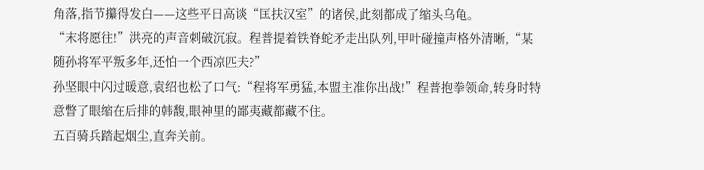角落,指节攥得发白——这些平日高谈“匡扶汉室”的诸侯,此刻都成了缩头乌龟。
“末将愿往!”洪亮的声音刺破沉寂。程普提着铁脊蛇矛走出队列,甲叶碰撞声格外清晰,“某随孙将军平叛多年,还怕一个西凉匹夫?”
孙坚眼中闪过暖意,袁绍也松了口气:“程将军勇猛,本盟主准你出战!”程普抱拳领命,转身时特意瞥了眼缩在后排的韩馥,眼神里的鄙夷藏都藏不住。
五百骑兵踏起烟尘,直奔关前。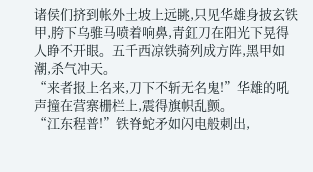诸侯们挤到帐外土坡上远眺,只见华雄身披玄铁甲,胯下乌骓马喷着响鼻,青釭刀在阳光下晃得人睁不开眼。五千西凉铁骑列成方阵,黑甲如潮,杀气冲天。
“来者报上名来,刀下不斩无名鬼!”华雄的吼声撞在营寨栅栏上,震得旗帜乱颤。
“江东程普!”铁脊蛇矛如闪电般刺出,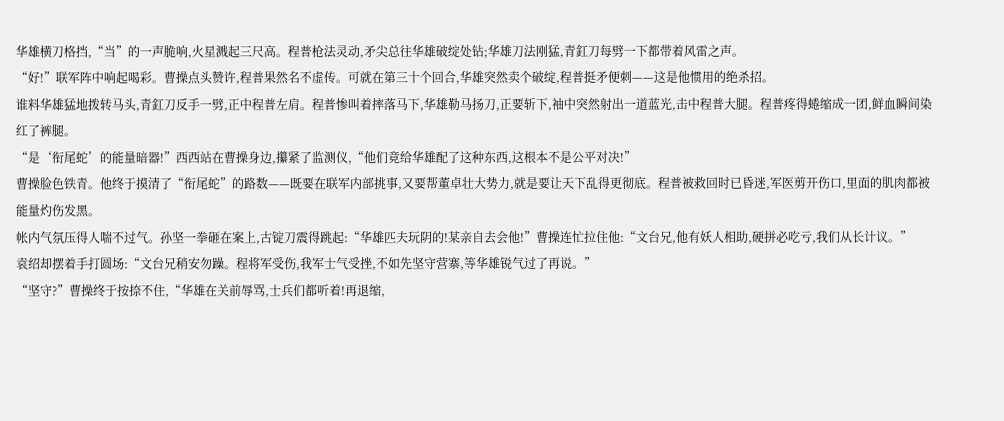华雄横刀格挡,“当”的一声脆响,火星溅起三尺高。程普枪法灵动,矛尖总往华雄破绽处钻;华雄刀法刚猛,青釭刀每劈一下都带着风雷之声。
“好!”联军阵中响起喝彩。曹操点头赞许,程普果然名不虚传。可就在第三十个回合,华雄突然卖个破绽,程普挺矛便刺——这是他惯用的绝杀招。
谁料华雄猛地拨转马头,青釭刀反手一劈,正中程普左肩。程普惨叫着摔落马下,华雄勒马扬刀,正要斩下,袖中突然射出一道蓝光,击中程普大腿。程普疼得蜷缩成一团,鲜血瞬间染红了裤腿。
“是‘衔尾蛇’的能量暗器!”西西站在曹操身边,攥紧了监测仪,“他们竟给华雄配了这种东西,这根本不是公平对决!”
曹操脸色铁青。他终于摸清了“衔尾蛇”的路数——既要在联军内部挑事,又要帮董卓壮大势力,就是要让天下乱得更彻底。程普被救回时已昏迷,军医剪开伤口,里面的肌肉都被能量灼伤发黑。
帐内气氛压得人喘不过气。孙坚一拳砸在案上,古锭刀震得跳起:“华雄匹夫玩阴的!某亲自去会他!”曹操连忙拉住他:“文台兄,他有妖人相助,硬拼必吃亏,我们从长计议。”
袁绍却摆着手打圆场:“文台兄稍安勿躁。程将军受伤,我军士气受挫,不如先坚守营寨,等华雄锐气过了再说。”
“坚守?”曹操终于按捺不住,“华雄在关前辱骂,士兵们都听着!再退缩,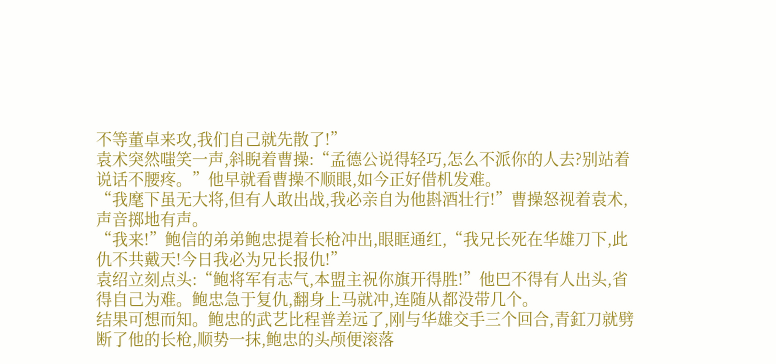不等董卓来攻,我们自己就先散了!”
袁术突然嗤笑一声,斜睨着曹操:“孟德公说得轻巧,怎么不派你的人去?别站着说话不腰疼。”他早就看曹操不顺眼,如今正好借机发难。
“我麾下虽无大将,但有人敢出战,我必亲自为他斟酒壮行!”曹操怒视着袁术,声音掷地有声。
“我来!”鲍信的弟弟鲍忠提着长枪冲出,眼眶通红,“我兄长死在华雄刀下,此仇不共戴天!今日我必为兄长报仇!”
袁绍立刻点头:“鲍将军有志气,本盟主祝你旗开得胜!”他巴不得有人出头,省得自己为难。鲍忠急于复仇,翻身上马就冲,连随从都没带几个。
结果可想而知。鲍忠的武艺比程普差远了,刚与华雄交手三个回合,青釭刀就劈断了他的长枪,顺势一抹,鲍忠的头颅便滚落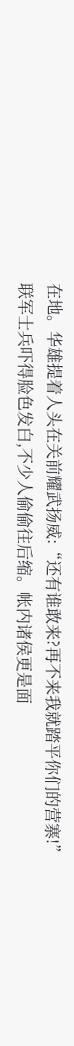在地。华雄提着人头在关前耀武扬威:“还有谁敢来?再不来我就踏平你们的营寨!”
联军士兵吓得脸色发白,不少人偷偷往后缩。帐内诸侯更是面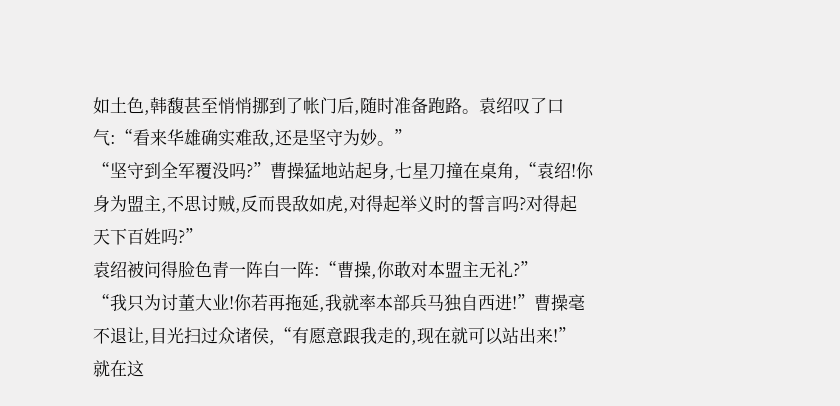如土色,韩馥甚至悄悄挪到了帐门后,随时准备跑路。袁绍叹了口气:“看来华雄确实难敌,还是坚守为妙。”
“坚守到全军覆没吗?”曹操猛地站起身,七星刀撞在桌角,“袁绍!你身为盟主,不思讨贼,反而畏敌如虎,对得起举义时的誓言吗?对得起天下百姓吗?”
袁绍被问得脸色青一阵白一阵:“曹操,你敢对本盟主无礼?”
“我只为讨董大业!你若再拖延,我就率本部兵马独自西进!”曹操毫不退让,目光扫过众诸侯,“有愿意跟我走的,现在就可以站出来!”
就在这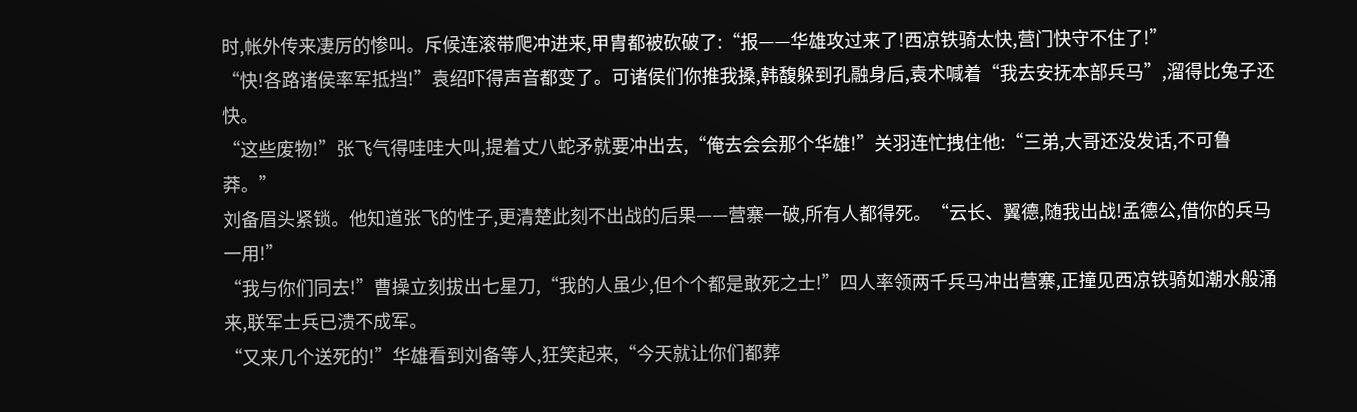时,帐外传来凄厉的惨叫。斥候连滚带爬冲进来,甲胄都被砍破了:“报——华雄攻过来了!西凉铁骑太快,营门快守不住了!”
“快!各路诸侯率军抵挡!”袁绍吓得声音都变了。可诸侯们你推我搡,韩馥躲到孔融身后,袁术喊着“我去安抚本部兵马”,溜得比兔子还快。
“这些废物!”张飞气得哇哇大叫,提着丈八蛇矛就要冲出去,“俺去会会那个华雄!”关羽连忙拽住他:“三弟,大哥还没发话,不可鲁莽。”
刘备眉头紧锁。他知道张飞的性子,更清楚此刻不出战的后果——营寨一破,所有人都得死。“云长、翼德,随我出战!孟德公,借你的兵马一用!”
“我与你们同去!”曹操立刻拔出七星刀,“我的人虽少,但个个都是敢死之士!”四人率领两千兵马冲出营寨,正撞见西凉铁骑如潮水般涌来,联军士兵已溃不成军。
“又来几个送死的!”华雄看到刘备等人,狂笑起来,“今天就让你们都葬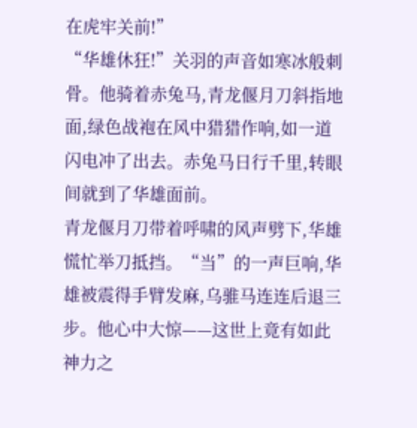在虎牢关前!”
“华雄休狂!”关羽的声音如寒冰般刺骨。他骑着赤兔马,青龙偃月刀斜指地面,绿色战袍在风中猎猎作响,如一道闪电冲了出去。赤兔马日行千里,转眼间就到了华雄面前。
青龙偃月刀带着呼啸的风声劈下,华雄慌忙举刀抵挡。“当”的一声巨响,华雄被震得手臂发麻,乌骓马连连后退三步。他心中大惊——这世上竟有如此神力之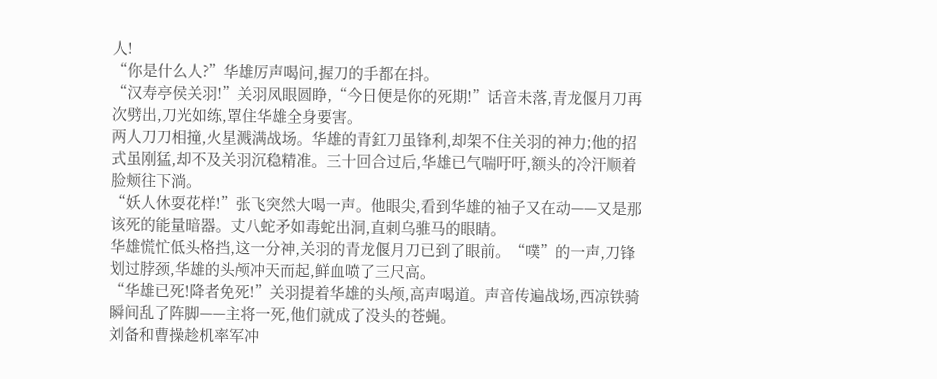人!
“你是什么人?”华雄厉声喝问,握刀的手都在抖。
“汉寿亭侯关羽!”关羽凤眼圆睁,“今日便是你的死期!”话音未落,青龙偃月刀再次劈出,刀光如练,罩住华雄全身要害。
两人刀刀相撞,火星溅满战场。华雄的青釭刀虽锋利,却架不住关羽的神力;他的招式虽刚猛,却不及关羽沉稳精准。三十回合过后,华雄已气喘吁吁,额头的冷汗顺着脸颊往下淌。
“妖人休耍花样!”张飞突然大喝一声。他眼尖,看到华雄的袖子又在动——又是那该死的能量暗器。丈八蛇矛如毒蛇出洞,直刺乌骓马的眼睛。
华雄慌忙低头格挡,这一分神,关羽的青龙偃月刀已到了眼前。“噗”的一声,刀锋划过脖颈,华雄的头颅冲天而起,鲜血喷了三尺高。
“华雄已死!降者免死!”关羽提着华雄的头颅,高声喝道。声音传遍战场,西凉铁骑瞬间乱了阵脚——主将一死,他们就成了没头的苍蝇。
刘备和曹操趁机率军冲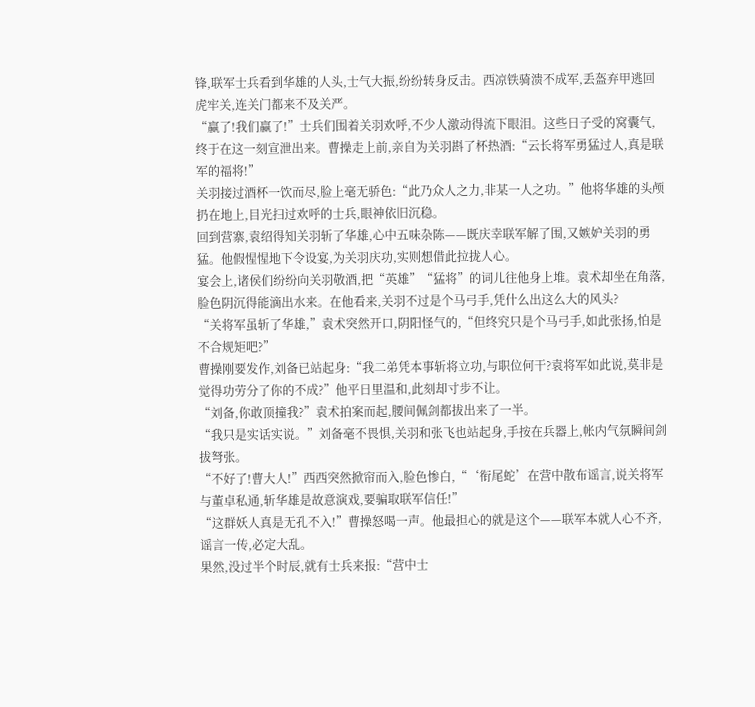锋,联军士兵看到华雄的人头,士气大振,纷纷转身反击。西凉铁骑溃不成军,丢盔弃甲逃回虎牢关,连关门都来不及关严。
“赢了!我们赢了!”士兵们围着关羽欢呼,不少人激动得流下眼泪。这些日子受的窝囊气,终于在这一刻宣泄出来。曹操走上前,亲自为关羽斟了杯热酒:“云长将军勇猛过人,真是联军的福将!”
关羽接过酒杯一饮而尽,脸上毫无骄色:“此乃众人之力,非某一人之功。”他将华雄的头颅扔在地上,目光扫过欢呼的士兵,眼神依旧沉稳。
回到营寨,袁绍得知关羽斩了华雄,心中五味杂陈——既庆幸联军解了围,又嫉妒关羽的勇猛。他假惺惺地下令设宴,为关羽庆功,实则想借此拉拢人心。
宴会上,诸侯们纷纷向关羽敬酒,把“英雄”“猛将”的词儿往他身上堆。袁术却坐在角落,脸色阴沉得能滴出水来。在他看来,关羽不过是个马弓手,凭什么出这么大的风头?
“关将军虽斩了华雄,”袁术突然开口,阴阳怪气的,“但终究只是个马弓手,如此张扬,怕是不合规矩吧?”
曹操刚要发作,刘备已站起身:“我二弟凭本事斩将立功,与职位何干?袁将军如此说,莫非是觉得功劳分了你的不成?”他平日里温和,此刻却寸步不让。
“刘备,你敢顶撞我?”袁术拍案而起,腰间佩剑都拔出来了一半。
“我只是实话实说。”刘备毫不畏惧,关羽和张飞也站起身,手按在兵器上,帐内气氛瞬间剑拔弩张。
“不好了!曹大人!”西西突然掀帘而入,脸色惨白,“‘衔尾蛇’在营中散布谣言,说关将军与董卓私通,斩华雄是故意演戏,要骗取联军信任!”
“这群妖人真是无孔不入!”曹操怒喝一声。他最担心的就是这个——联军本就人心不齐,谣言一传,必定大乱。
果然,没过半个时辰,就有士兵来报:“营中士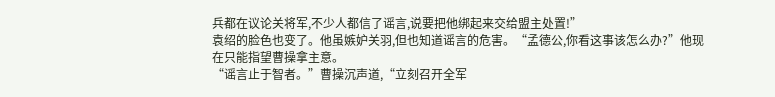兵都在议论关将军,不少人都信了谣言,说要把他绑起来交给盟主处置!”
袁绍的脸色也变了。他虽嫉妒关羽,但也知道谣言的危害。“孟德公,你看这事该怎么办?”他现在只能指望曹操拿主意。
“谣言止于智者。”曹操沉声道,“立刻召开全军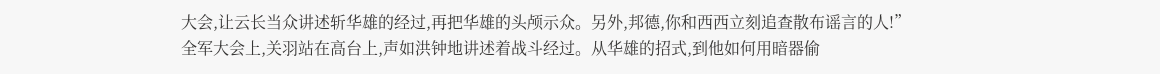大会,让云长当众讲述斩华雄的经过,再把华雄的头颅示众。另外,邦德,你和西西立刻追查散布谣言的人!”
全军大会上,关羽站在高台上,声如洪钟地讲述着战斗经过。从华雄的招式,到他如何用暗器偷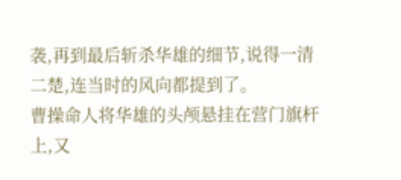袭,再到最后斩杀华雄的细节,说得一清二楚,连当时的风向都提到了。
曹操命人将华雄的头颅悬挂在营门旗杆上,又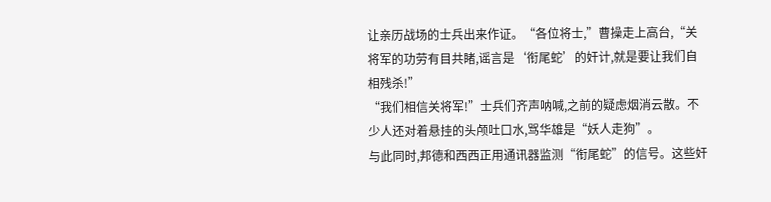让亲历战场的士兵出来作证。“各位将士,”曹操走上高台,“关将军的功劳有目共睹,谣言是‘衔尾蛇’的奸计,就是要让我们自相残杀!”
“我们相信关将军!”士兵们齐声呐喊,之前的疑虑烟消云散。不少人还对着悬挂的头颅吐口水,骂华雄是“妖人走狗”。
与此同时,邦德和西西正用通讯器监测“衔尾蛇”的信号。这些奸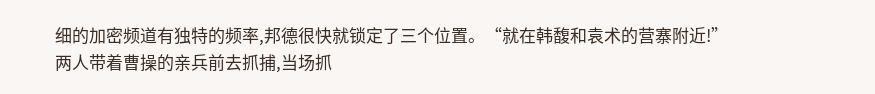细的加密频道有独特的频率,邦德很快就锁定了三个位置。“就在韩馥和袁术的营寨附近!”
两人带着曹操的亲兵前去抓捕,当场抓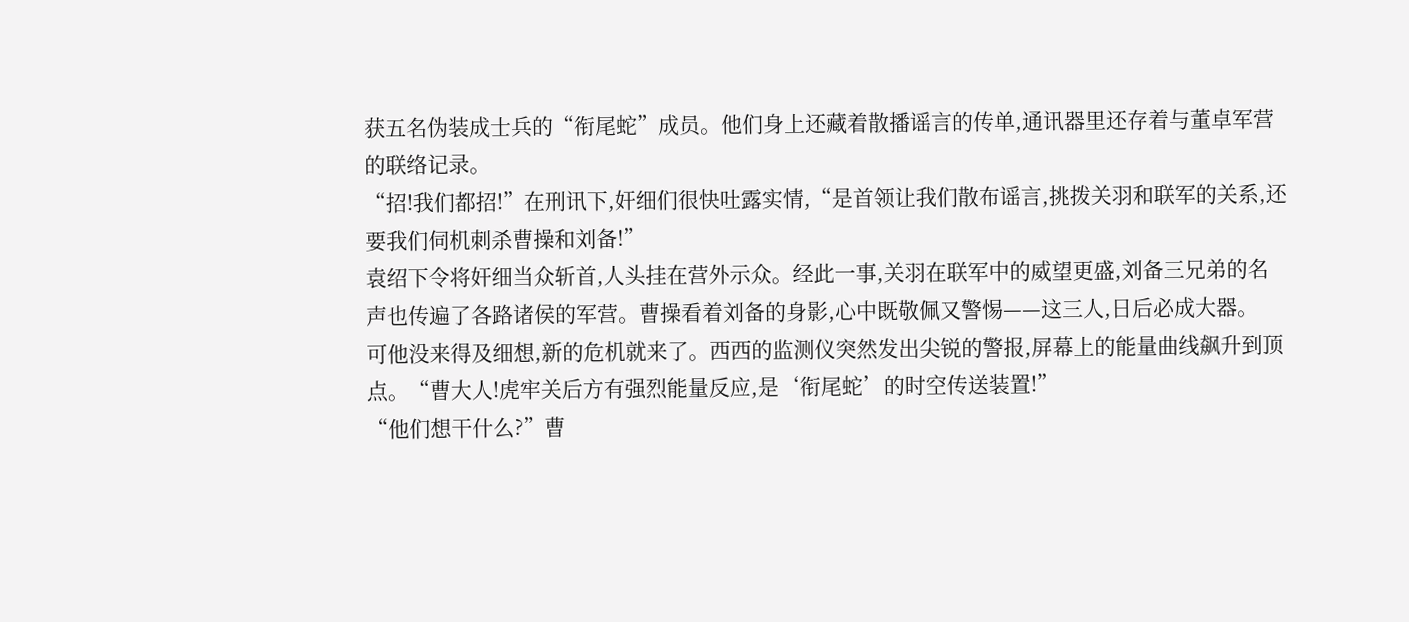获五名伪装成士兵的“衔尾蛇”成员。他们身上还藏着散播谣言的传单,通讯器里还存着与董卓军营的联络记录。
“招!我们都招!”在刑讯下,奸细们很快吐露实情,“是首领让我们散布谣言,挑拨关羽和联军的关系,还要我们伺机刺杀曹操和刘备!”
袁绍下令将奸细当众斩首,人头挂在营外示众。经此一事,关羽在联军中的威望更盛,刘备三兄弟的名声也传遍了各路诸侯的军营。曹操看着刘备的身影,心中既敬佩又警惕——这三人,日后必成大器。
可他没来得及细想,新的危机就来了。西西的监测仪突然发出尖锐的警报,屏幕上的能量曲线飙升到顶点。“曹大人!虎牢关后方有强烈能量反应,是‘衔尾蛇’的时空传送装置!”
“他们想干什么?”曹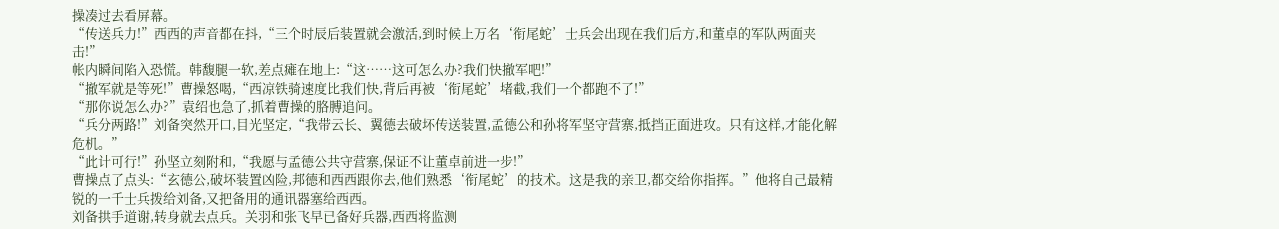操凑过去看屏幕。
“传送兵力!”西西的声音都在抖,“三个时辰后装置就会激活,到时候上万名‘衔尾蛇’士兵会出现在我们后方,和董卓的军队两面夹击!”
帐内瞬间陷入恐慌。韩馥腿一软,差点瘫在地上:“这……这可怎么办?我们快撤军吧!”
“撤军就是等死!”曹操怒喝,“西凉铁骑速度比我们快,背后再被‘衔尾蛇’堵截,我们一个都跑不了!”
“那你说怎么办?”袁绍也急了,抓着曹操的胳膊追问。
“兵分两路!”刘备突然开口,目光坚定,“我带云长、翼德去破坏传送装置,孟德公和孙将军坚守营寨,抵挡正面进攻。只有这样,才能化解危机。”
“此计可行!”孙坚立刻附和,“我愿与孟德公共守营寨,保证不让董卓前进一步!”
曹操点了点头:“玄德公,破坏装置凶险,邦德和西西跟你去,他们熟悉‘衔尾蛇’的技术。这是我的亲卫,都交给你指挥。”他将自己最精锐的一千士兵拨给刘备,又把备用的通讯器塞给西西。
刘备拱手道谢,转身就去点兵。关羽和张飞早已备好兵器,西西将监测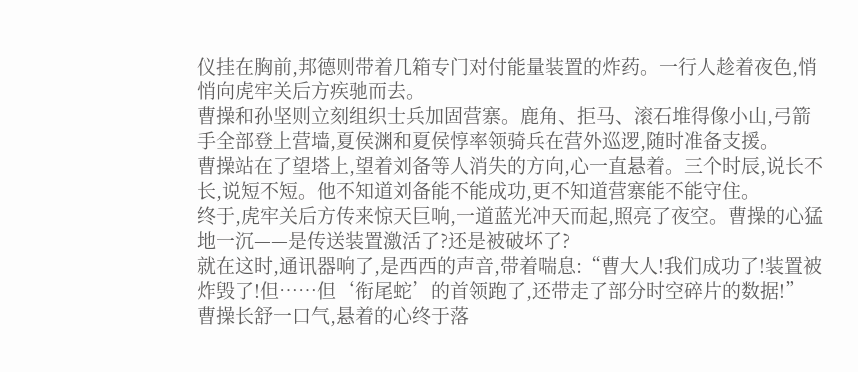仪挂在胸前,邦德则带着几箱专门对付能量装置的炸药。一行人趁着夜色,悄悄向虎牢关后方疾驰而去。
曹操和孙坚则立刻组织士兵加固营寨。鹿角、拒马、滚石堆得像小山,弓箭手全部登上营墙,夏侯渊和夏侯惇率领骑兵在营外巡逻,随时准备支援。
曹操站在了望塔上,望着刘备等人消失的方向,心一直悬着。三个时辰,说长不长,说短不短。他不知道刘备能不能成功,更不知道营寨能不能守住。
终于,虎牢关后方传来惊天巨响,一道蓝光冲天而起,照亮了夜空。曹操的心猛地一沉——是传送装置激活了?还是被破坏了?
就在这时,通讯器响了,是西西的声音,带着喘息:“曹大人!我们成功了!装置被炸毁了!但……但‘衔尾蛇’的首领跑了,还带走了部分时空碎片的数据!”
曹操长舒一口气,悬着的心终于落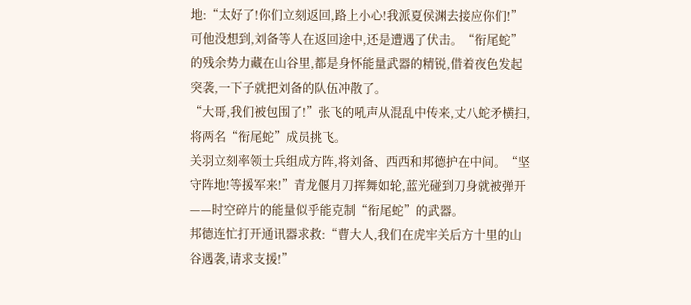地:“太好了!你们立刻返回,路上小心!我派夏侯渊去接应你们!”
可他没想到,刘备等人在返回途中,还是遭遇了伏击。“衔尾蛇”的残余势力藏在山谷里,都是身怀能量武器的精锐,借着夜色发起突袭,一下子就把刘备的队伍冲散了。
“大哥,我们被包围了!”张飞的吼声从混乱中传来,丈八蛇矛横扫,将两名“衔尾蛇”成员挑飞。
关羽立刻率领士兵组成方阵,将刘备、西西和邦德护在中间。“坚守阵地!等援军来!”青龙偃月刀挥舞如轮,蓝光碰到刀身就被弹开——时空碎片的能量似乎能克制“衔尾蛇”的武器。
邦德连忙打开通讯器求救:“曹大人,我们在虎牢关后方十里的山谷遇袭,请求支援!”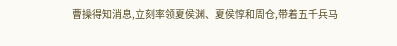曹操得知消息,立刻率领夏侯渊、夏侯惇和周仓,带着五千兵马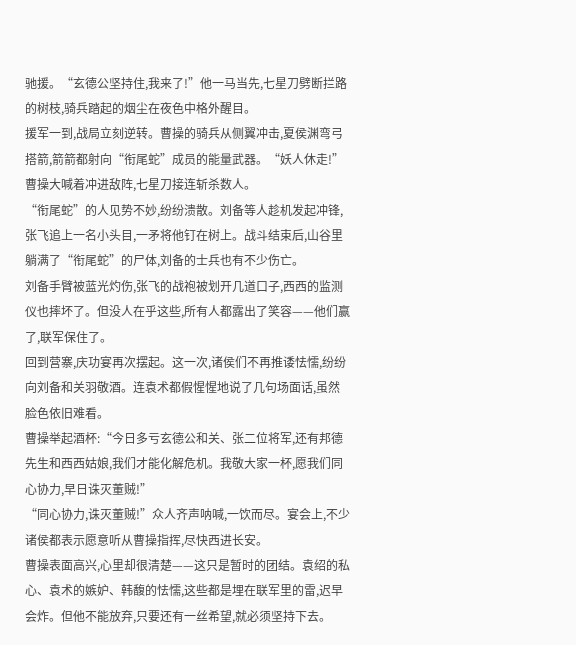驰援。“玄德公坚持住,我来了!”他一马当先,七星刀劈断拦路的树枝,骑兵踏起的烟尘在夜色中格外醒目。
援军一到,战局立刻逆转。曹操的骑兵从侧翼冲击,夏侯渊弯弓搭箭,箭箭都射向“衔尾蛇”成员的能量武器。“妖人休走!”曹操大喊着冲进敌阵,七星刀接连斩杀数人。
“衔尾蛇”的人见势不妙,纷纷溃散。刘备等人趁机发起冲锋,张飞追上一名小头目,一矛将他钉在树上。战斗结束后,山谷里躺满了“衔尾蛇”的尸体,刘备的士兵也有不少伤亡。
刘备手臂被蓝光灼伤,张飞的战袍被划开几道口子,西西的监测仪也摔坏了。但没人在乎这些,所有人都露出了笑容——他们赢了,联军保住了。
回到营寨,庆功宴再次摆起。这一次,诸侯们不再推诿怯懦,纷纷向刘备和关羽敬酒。连袁术都假惺惺地说了几句场面话,虽然脸色依旧难看。
曹操举起酒杯:“今日多亏玄德公和关、张二位将军,还有邦德先生和西西姑娘,我们才能化解危机。我敬大家一杯,愿我们同心协力,早日诛灭董贼!”
“同心协力,诛灭董贼!”众人齐声呐喊,一饮而尽。宴会上,不少诸侯都表示愿意听从曹操指挥,尽快西进长安。
曹操表面高兴,心里却很清楚——这只是暂时的团结。袁绍的私心、袁术的嫉妒、韩馥的怯懦,这些都是埋在联军里的雷,迟早会炸。但他不能放弃,只要还有一丝希望,就必须坚持下去。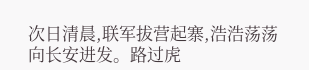次日清晨,联军拔营起寨,浩浩荡荡向长安进发。路过虎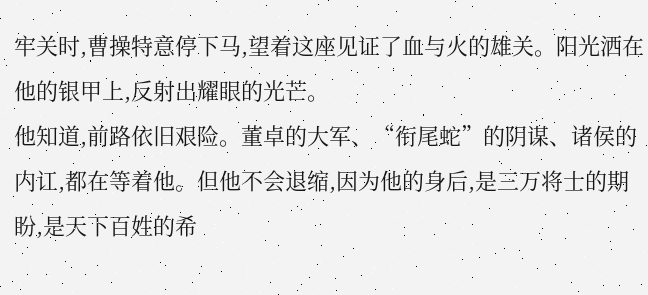牢关时,曹操特意停下马,望着这座见证了血与火的雄关。阳光洒在他的银甲上,反射出耀眼的光芒。
他知道,前路依旧艰险。董卓的大军、“衔尾蛇”的阴谋、诸侯的内讧,都在等着他。但他不会退缩,因为他的身后,是三万将士的期盼,是天下百姓的希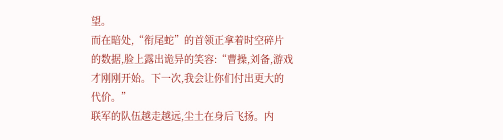望。
而在暗处,“衔尾蛇”的首领正拿着时空碎片的数据,脸上露出诡异的笑容:“曹操,刘备,游戏才刚刚开始。下一次,我会让你们付出更大的代价。”
联军的队伍越走越远,尘土在身后飞扬。内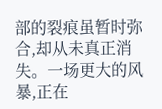部的裂痕虽暂时弥合,却从未真正消失。一场更大的风暴,正在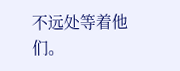不远处等着他们。